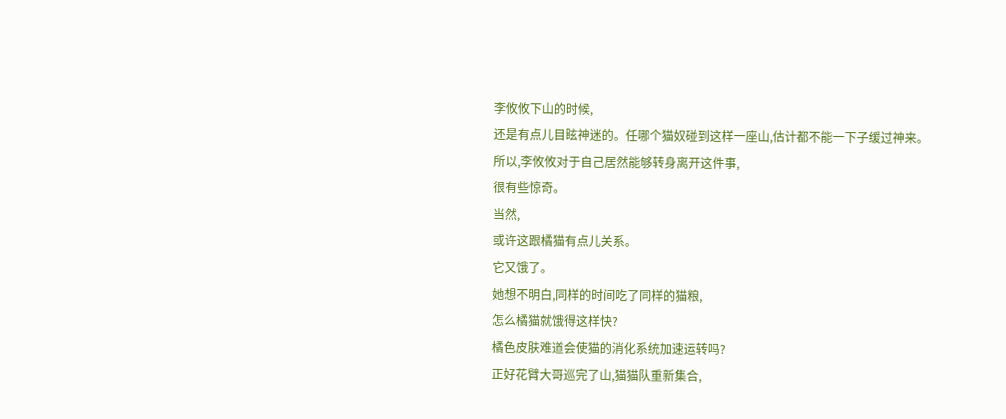李攸攸下山的时候,
还是有点儿目眩神迷的。任哪个猫奴碰到这样一座山,估计都不能一下子缓过神来。
所以,李攸攸对于自己居然能够转身离开这件事,
很有些惊奇。
当然,
或许这跟橘猫有点儿关系。
它又饿了。
她想不明白,同样的时间吃了同样的猫粮,
怎么橘猫就饿得这样快?
橘色皮肤难道会使猫的消化系统加速运转吗?
正好花臂大哥巡完了山,猫猫队重新集合,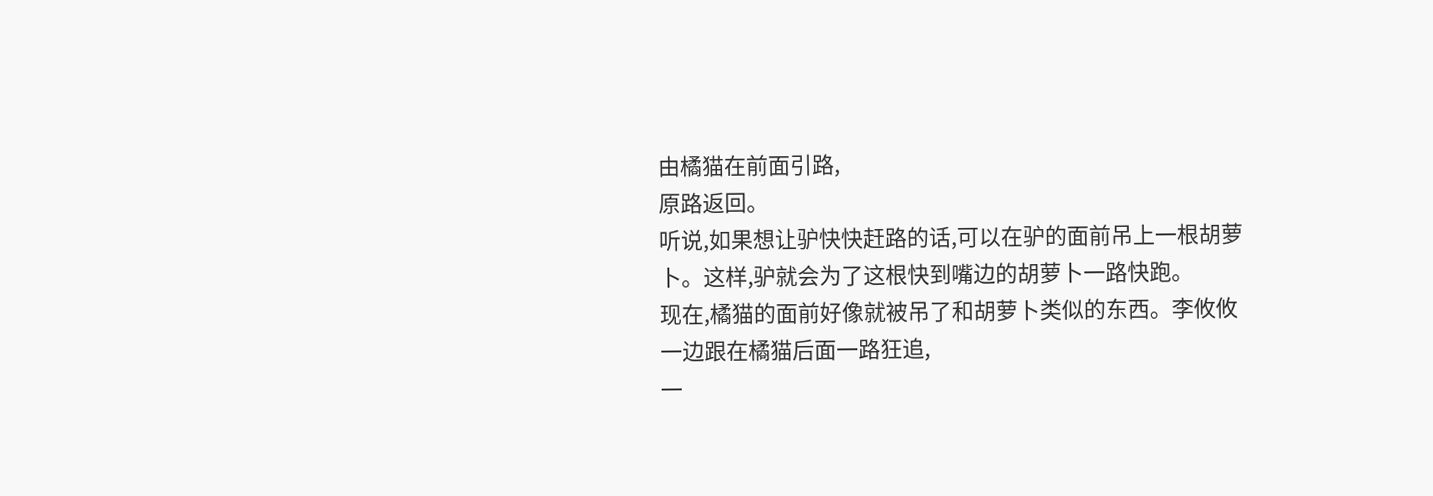由橘猫在前面引路,
原路返回。
听说,如果想让驴快快赶路的话,可以在驴的面前吊上一根胡萝卜。这样,驴就会为了这根快到嘴边的胡萝卜一路快跑。
现在,橘猫的面前好像就被吊了和胡萝卜类似的东西。李攸攸一边跟在橘猫后面一路狂追,
一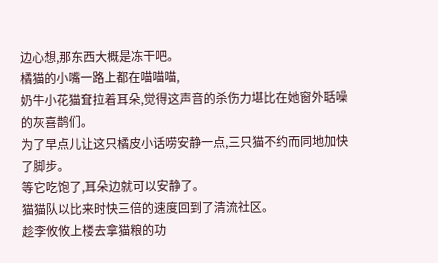边心想,那东西大概是冻干吧。
橘猫的小嘴一路上都在喵喵喵,
奶牛小花猫耷拉着耳朵,觉得这声音的杀伤力堪比在她窗外聒噪的灰喜鹊们。
为了早点儿让这只橘皮小话唠安静一点,三只猫不约而同地加快了脚步。
等它吃饱了,耳朵边就可以安静了。
猫猫队以比来时快三倍的速度回到了清流社区。
趁李攸攸上楼去拿猫粮的功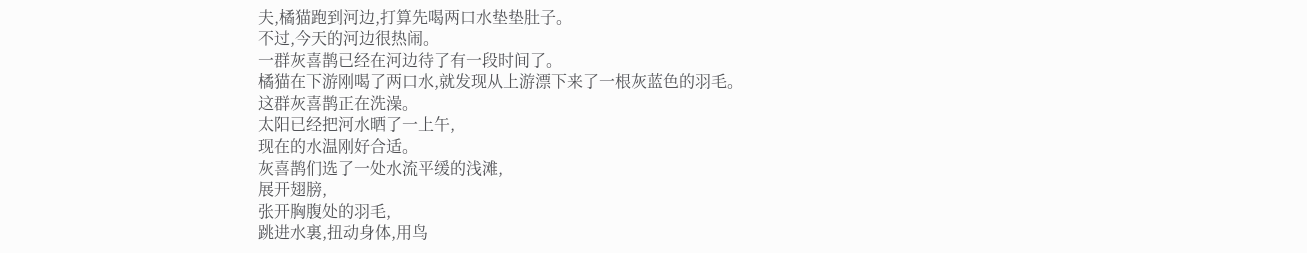夫,橘猫跑到河边,打算先喝两口水垫垫肚子。
不过,今天的河边很热闹。
一群灰喜鹊已经在河边待了有一段时间了。
橘猫在下游刚喝了两口水,就发现从上游漂下来了一根灰蓝色的羽毛。
这群灰喜鹊正在洗澡。
太阳已经把河水晒了一上午,
现在的水温刚好合适。
灰喜鹊们选了一处水流平缓的浅滩,
展开翅膀,
张开胸腹处的羽毛,
跳进水裏,扭动身体,用鸟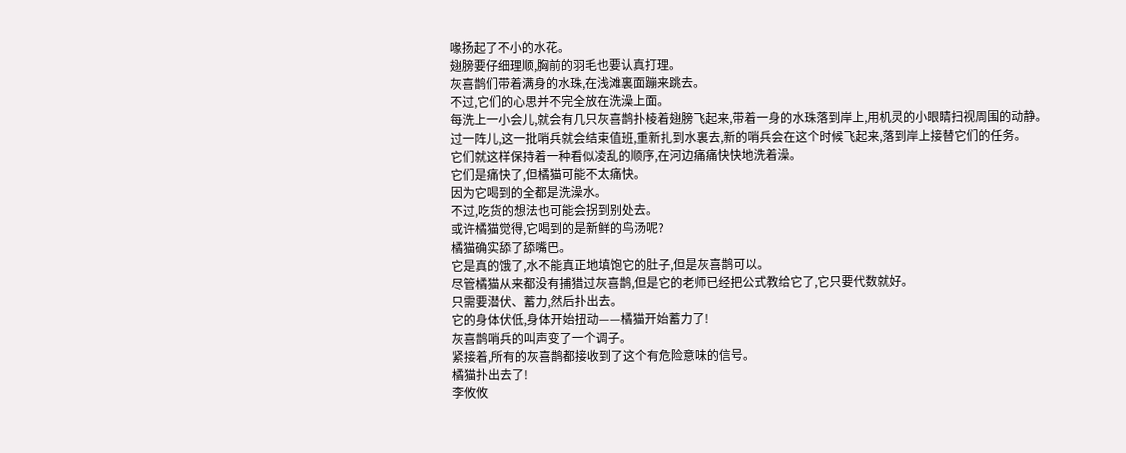喙扬起了不小的水花。
翅膀要仔细理顺,胸前的羽毛也要认真打理。
灰喜鹊们带着满身的水珠,在浅滩裏面蹦来跳去。
不过,它们的心思并不完全放在洗澡上面。
每洗上一小会儿,就会有几只灰喜鹊扑棱着翅膀飞起来,带着一身的水珠落到岸上,用机灵的小眼睛扫视周围的动静。
过一阵儿,这一批哨兵就会结束值班,重新扎到水裏去,新的哨兵会在这个时候飞起来,落到岸上接替它们的任务。
它们就这样保持着一种看似凌乱的顺序,在河边痛痛快快地洗着澡。
它们是痛快了,但橘猫可能不太痛快。
因为它喝到的全都是洗澡水。
不过,吃货的想法也可能会拐到别处去。
或许橘猫觉得,它喝到的是新鲜的鸟汤呢?
橘猫确实舔了舔嘴巴。
它是真的饿了,水不能真正地填饱它的肚子,但是灰喜鹊可以。
尽管橘猫从来都没有捕猎过灰喜鹊,但是它的老师已经把公式教给它了,它只要代数就好。
只需要潜伏、蓄力,然后扑出去。
它的身体伏低,身体开始扭动——橘猫开始蓄力了!
灰喜鹊哨兵的叫声变了一个调子。
紧接着,所有的灰喜鹊都接收到了这个有危险意味的信号。
橘猫扑出去了!
李攸攸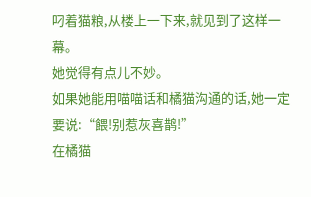叼着猫粮,从楼上一下来,就见到了这样一幕。
她觉得有点儿不妙。
如果她能用喵喵话和橘猫沟通的话,她一定要说:“餵!别惹灰喜鹊!”
在橘猫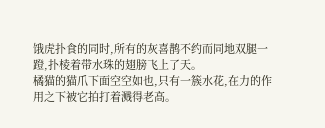饿虎扑食的同时,所有的灰喜鹊不约而同地双腿一蹬,扑棱着带水珠的翅膀飞上了天。
橘猫的猫爪下面空空如也,只有一簇水花,在力的作用之下被它拍打着溅得老高。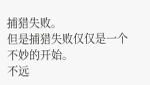捕猎失败。
但是捕猎失败仅仅是一个不妙的开始。
不远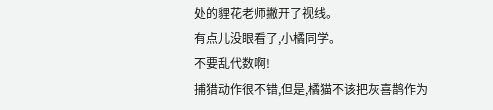处的貍花老师撇开了视线。
有点儿没眼看了,小橘同学。
不要乱代数啊!
捕猎动作很不错,但是,橘猫不该把灰喜鹊作为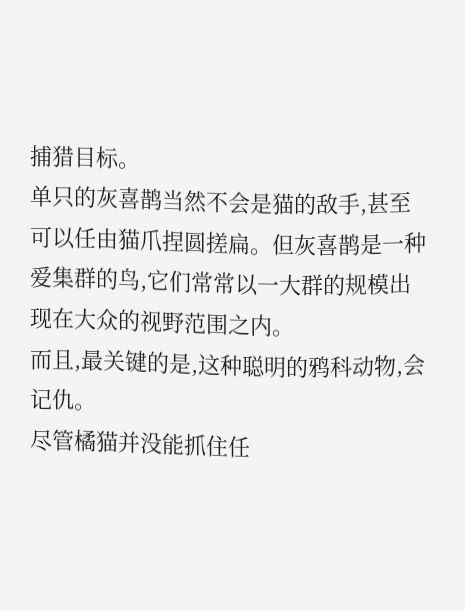捕猎目标。
单只的灰喜鹊当然不会是猫的敌手,甚至可以任由猫爪捏圆搓扁。但灰喜鹊是一种爱集群的鸟,它们常常以一大群的规模出现在大众的视野范围之内。
而且,最关键的是,这种聪明的鸦科动物,会记仇。
尽管橘猫并没能抓住任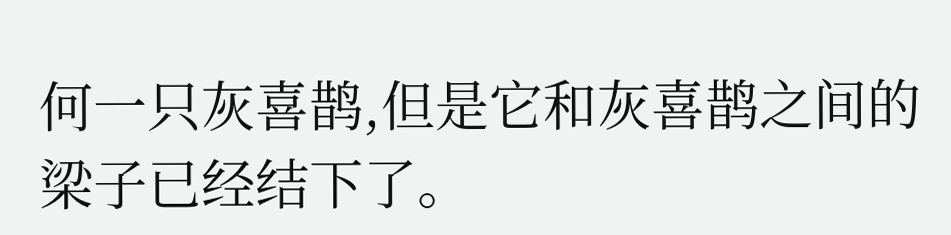何一只灰喜鹊,但是它和灰喜鹊之间的梁子已经结下了。